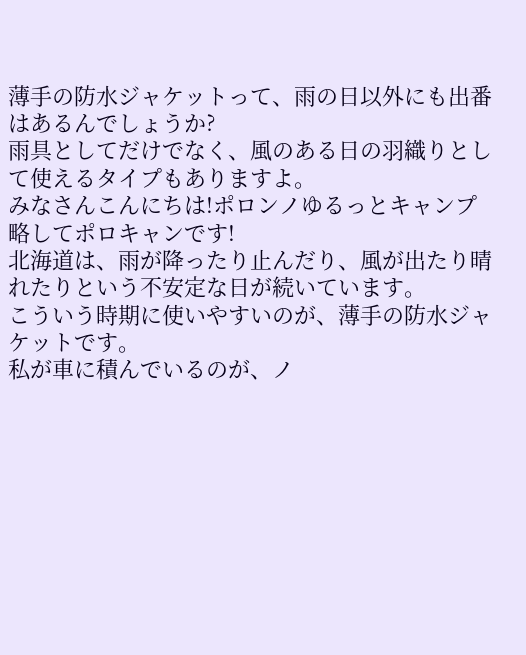薄手の防水ジャケットって、雨の日以外にも出番はあるんでしょうか?
雨具としてだけでなく、風のある日の羽織りとして使えるタイプもありますよ。
みなさんこんにちは!ポロンノゆるっとキャンプ略してポロキャンです!
北海道は、雨が降ったり止んだり、風が出たり晴れたりという不安定な日が続いています。
こういう時期に使いやすいのが、薄手の防水ジャケットです。
私が車に積んでいるのが、ノ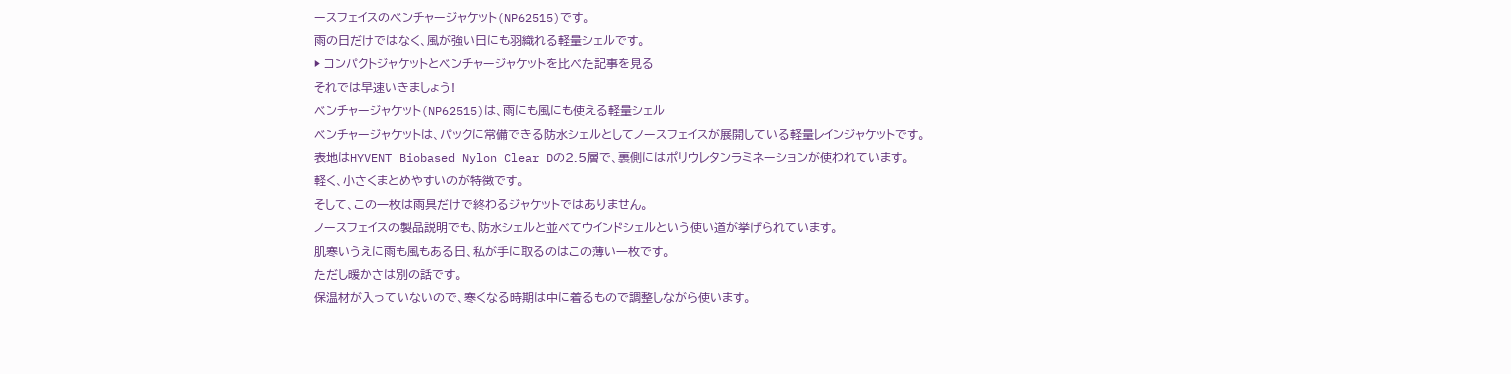ースフェイスのベンチャージャケット(NP62515)です。
雨の日だけではなく、風が強い日にも羽織れる軽量シェルです。
▶ コンパクトジャケットとベンチャージャケットを比べた記事を見る
それでは早速いきましょう!
ベンチャージャケット(NP62515)は、雨にも風にも使える軽量シェル
ベンチャージャケットは、パックに常備できる防水シェルとしてノースフェイスが展開している軽量レインジャケットです。
表地はHYVENT Biobased Nylon Clear Dの2.5層で、裏側にはポリウレタンラミネーションが使われています。
軽く、小さくまとめやすいのが特徴です。
そして、この一枚は雨具だけで終わるジャケットではありません。
ノースフェイスの製品説明でも、防水シェルと並べてウインドシェルという使い道が挙げられています。
肌寒いうえに雨も風もある日、私が手に取るのはこの薄い一枚です。
ただし暖かさは別の話です。
保温材が入っていないので、寒くなる時期は中に着るもので調整しながら使います。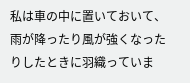私は車の中に置いておいて、雨が降ったり風が強くなったりしたときに羽織っていま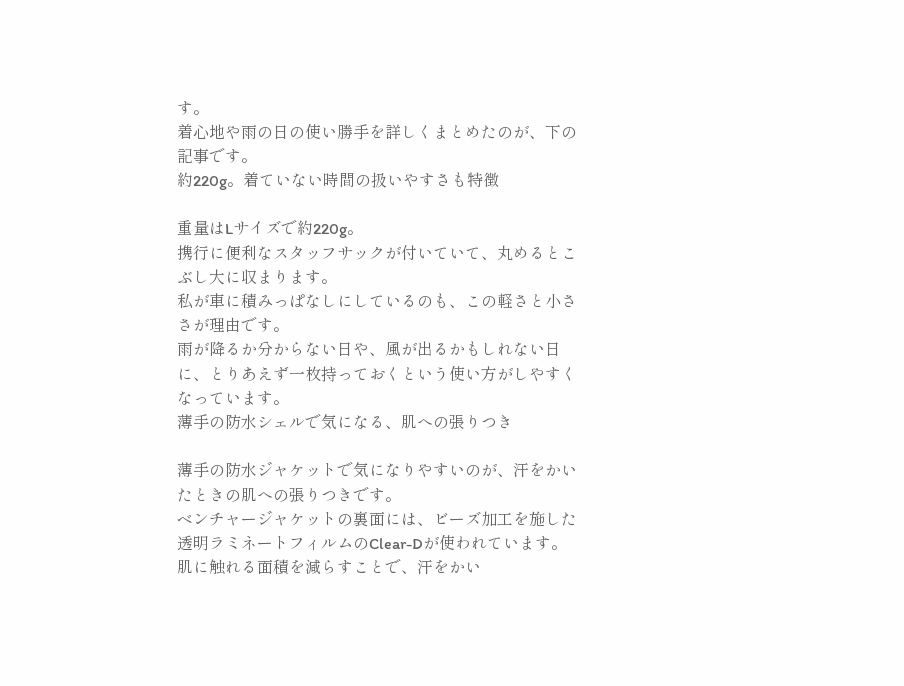す。
着心地や雨の日の使い勝手を詳しくまとめたのが、下の記事です。
約220g。着ていない時間の扱いやすさも特徴

重量はLサイズで約220g。
携行に便利なスタッフサックが付いていて、丸めるとこぶし大に収まります。
私が車に積みっぱなしにしているのも、この軽さと小ささが理由です。
雨が降るか分からない日や、風が出るかもしれない日に、とりあえず一枚持っておくという使い方がしやすくなっています。
薄手の防水シェルで気になる、肌への張りつき

薄手の防水ジャケットで気になりやすいのが、汗をかいたときの肌への張りつきです。
ベンチャージャケットの裏面には、ビーズ加工を施した透明ラミネートフィルムのClear-Dが使われています。
肌に触れる面積を減らすことで、汗をかい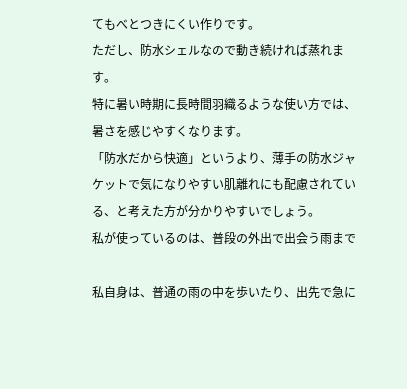てもべとつきにくい作りです。
ただし、防水シェルなので動き続ければ蒸れます。
特に暑い時期に長時間羽織るような使い方では、暑さを感じやすくなります。
「防水だから快適」というより、薄手の防水ジャケットで気になりやすい肌離れにも配慮されている、と考えた方が分かりやすいでしょう。
私が使っているのは、普段の外出で出会う雨まで

私自身は、普通の雨の中を歩いたり、出先で急に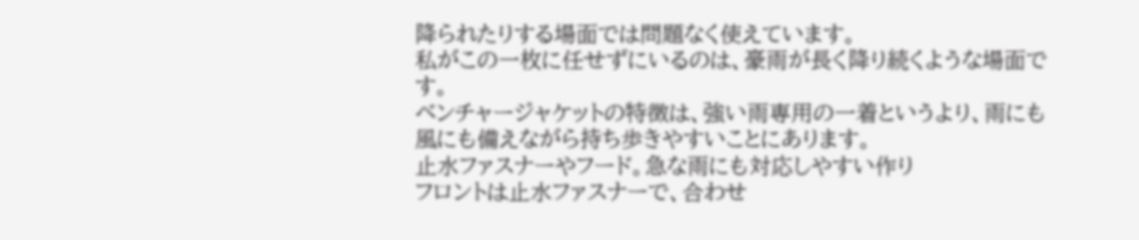降られたりする場面では問題なく使えています。
私がこの一枚に任せずにいるのは、豪雨が長く降り続くような場面です。
ベンチャージャケットの特徴は、強い雨専用の一着というより、雨にも風にも備えながら持ち歩きやすいことにあります。
止水ファスナーやフード。急な雨にも対応しやすい作り
フロントは止水ファスナーで、合わせ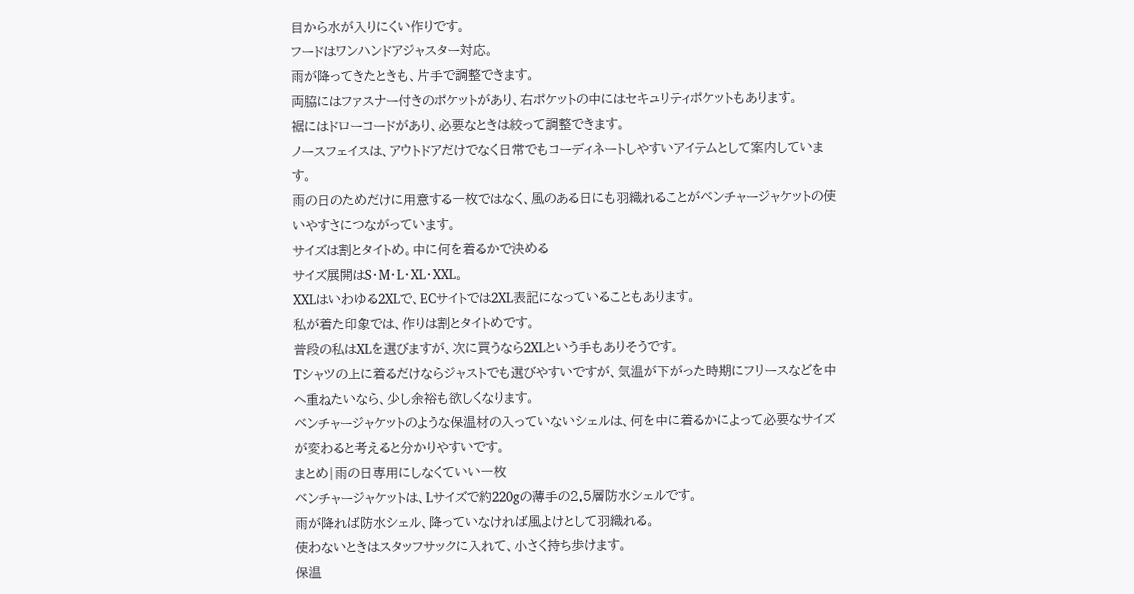目から水が入りにくい作りです。
フードはワンハンドアジャスター対応。
雨が降ってきたときも、片手で調整できます。
両脇にはファスナー付きのポケットがあり、右ポケットの中にはセキュリティポケットもあります。
裾にはドローコードがあり、必要なときは絞って調整できます。
ノースフェイスは、アウトドアだけでなく日常でもコーディネートしやすいアイテムとして案内しています。
雨の日のためだけに用意する一枚ではなく、風のある日にも羽織れることがベンチャージャケットの使いやすさにつながっています。
サイズは割とタイトめ。中に何を着るかで決める
サイズ展開はS・M・L・XL・XXL。
XXLはいわゆる2XLで、ECサイトでは2XL表記になっていることもあります。
私が着た印象では、作りは割とタイトめです。
普段の私はXLを選びますが、次に買うなら2XLという手もありそうです。
Tシャツの上に着るだけならジャストでも選びやすいですが、気温が下がった時期にフリースなどを中へ重ねたいなら、少し余裕も欲しくなります。
ベンチャージャケットのような保温材の入っていないシェルは、何を中に着るかによって必要なサイズが変わると考えると分かりやすいです。
まとめ|雨の日専用にしなくていい一枚
ベンチャージャケットは、Lサイズで約220gの薄手の2.5層防水シェルです。
雨が降れば防水シェル、降っていなければ風よけとして羽織れる。
使わないときはスタッフサックに入れて、小さく持ち歩けます。
保温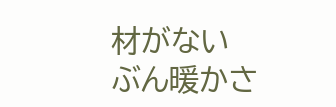材がないぶん暖かさ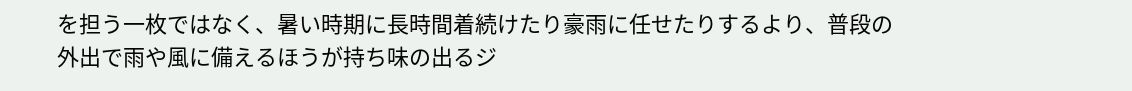を担う一枚ではなく、暑い時期に長時間着続けたり豪雨に任せたりするより、普段の外出で雨や風に備えるほうが持ち味の出るジ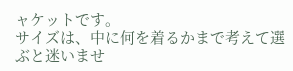ャケットです。
サイズは、中に何を着るかまで考えて選ぶと迷いませ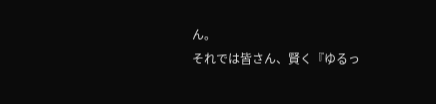ん。
それでは皆さん、賢く『ゆるっ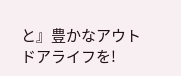と』豊かなアウトドアライフを!